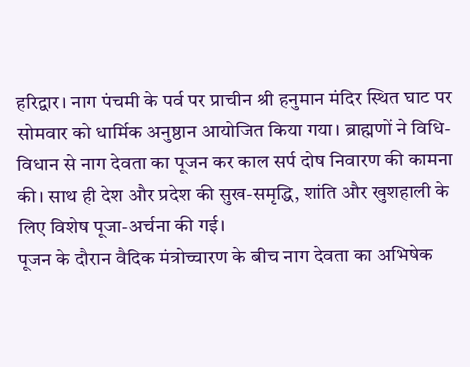हरिद्वार। नाग पंचमी के पर्व पर प्राचीन श्री हनुमान मंदिर स्थित घाट पर सोमवार को धार्मिक अनुष्ठान आयोजित किया गया। ब्राह्मणों ने विधि-विधान से नाग देवता का पूजन कर काल सर्प दोष निवारण की कामना की। साथ ही देश और प्रदेश की सुख-समृद्धि, शांति और खुशहाली के लिए विशेष पूजा-अर्चना की गई।
पूजन के दौरान वैदिक मंत्रोच्चारण के बीच नाग देवता का अभिषेक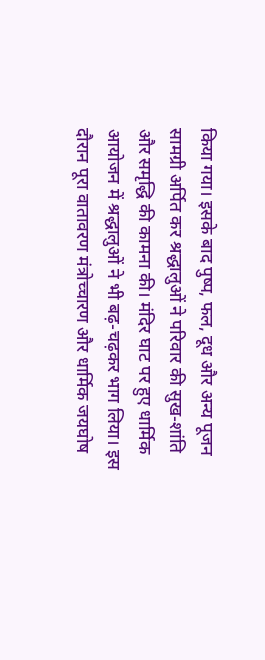किया गया। इसके बाद पुष्प, फल, दूध और अन्य पूजन सामग्री अर्पित कर श्रद्धालुओं ने परिवार की सुख-शांति और समृद्धि की कामना की। मंदिर घाट पर हुए धार्मिक आयोजन में श्रद्धालुओं ने भी बढ़-चढ़कर भाग लिया। इस दौरान पूरा वातावरण मंत्रोच्चारण और धार्मिक जयघोष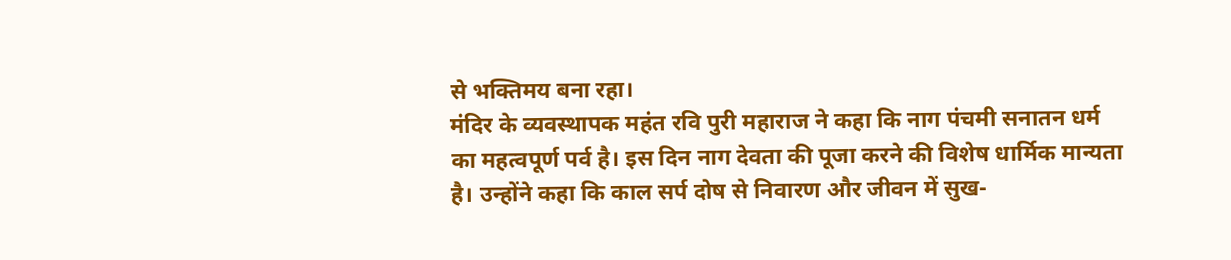से भक्तिमय बना रहा।
मंदिर के व्यवस्थापक महंत रवि पुरी महाराज ने कहा कि नाग पंचमी सनातन धर्म का महत्वपूर्ण पर्व है। इस दिन नाग देवता की पूजा करने की विशेष धार्मिक मान्यता है। उन्होंने कहा कि काल सर्प दोष से निवारण और जीवन में सुख-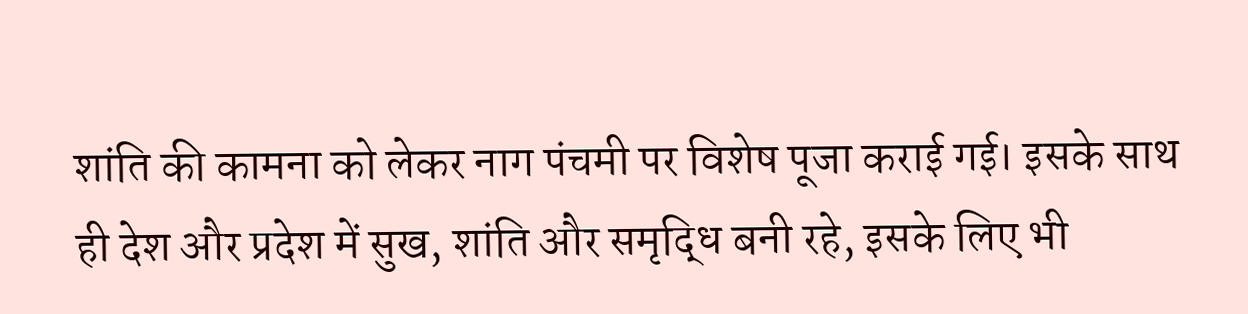शांति की कामना को लेकर नाग पंचमी पर विशेष पूजा कराई गई। इसके साथ ही देश और प्रदेश में सुख, शांति और समृद्धि बनी रहे, इसके लिए भी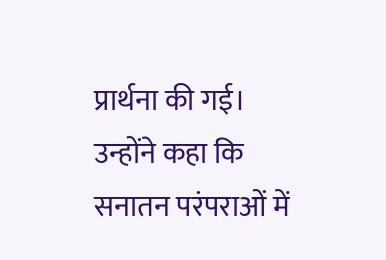प्रार्थना की गई।
उन्होंने कहा कि सनातन परंपराओं में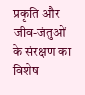प्रकृति और जीव-जंतुओं के संरक्षण का विशेष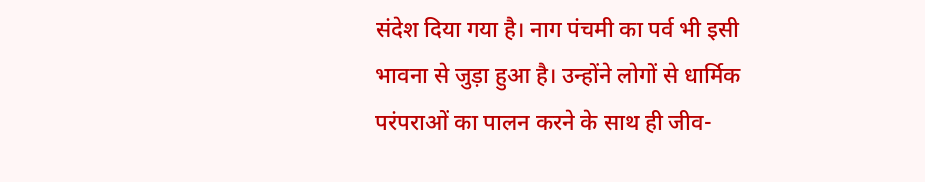संदेश दिया गया है। नाग पंचमी का पर्व भी इसी भावना से जुड़ा हुआ है। उन्होंने लोगों से धार्मिक परंपराओं का पालन करने के साथ ही जीव-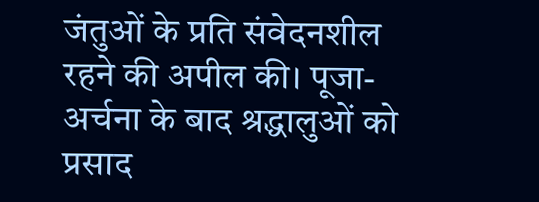जंतुओं के प्रति संवेदनशील रहने की अपील की। पूजा-अर्चना के बाद श्रद्धालुओं को प्रसाद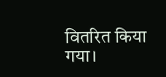वितरित किया गया।